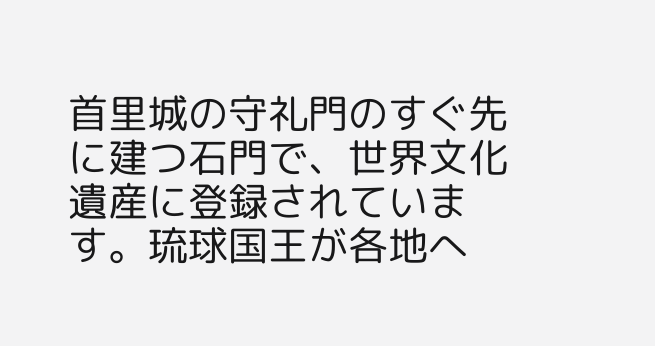首里城の守礼門のすぐ先に建つ石門で、世界文化遺産に登録されています。琉球国王が各地へ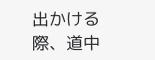出かける際、道中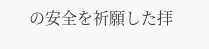の安全を祈願した拝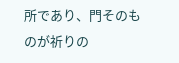所であり、門そのものが祈りの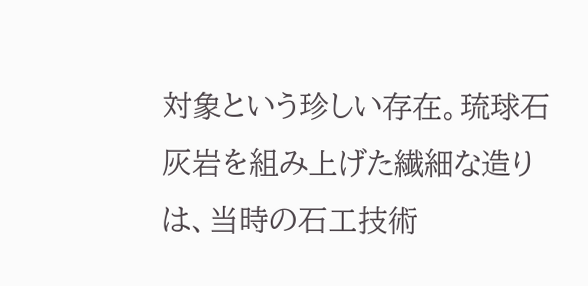対象という珍しい存在。琉球石灰岩を組み上げた繊細な造りは、当時の石工技術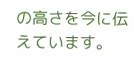の高さを今に伝えています。